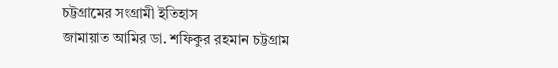চট্টগ্রামের সংগ্রামী ইতিহাস
জামায়াত আমির ডা. শফিকুর রহমান চট্টগ্রাম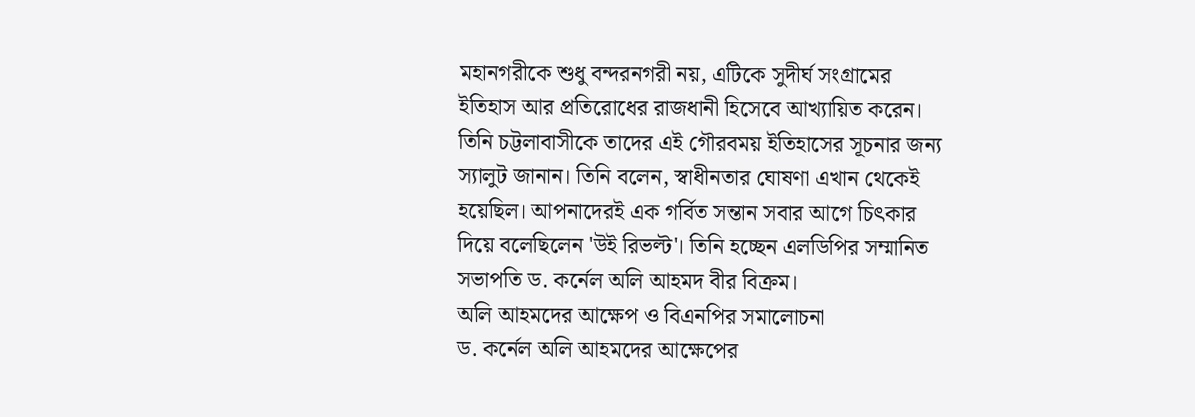মহানগরীকে শুধু বন্দরনগরী নয়, এটিকে সুদীর্ঘ সংগ্রামের ইতিহাস আর প্রতিরোধের রাজধানী হিসেবে আখ্যায়িত করেন। তিনি চট্টলাবাসীকে তাদের এই গৌরবময় ইতিহাসের সূচনার জন্য স্যালুট জানান। তিনি বলেন, স্বাধীনতার ঘোষণা এখান থেকেই হয়েছিল। আপনাদেরই এক গর্বিত সন্তান সবার আগে চিৎকার দিয়ে বলেছিলেন 'উই রিভল্ট'। তিনি হচ্ছেন এলডিপির সম্মানিত সভাপতি ড. কর্নেল অলি আহমদ বীর বিক্রম।
অলি আহমদের আক্ষেপ ও বিএনপির সমালোচনা
ড. কর্নেল অলি আহমদের আক্ষেপের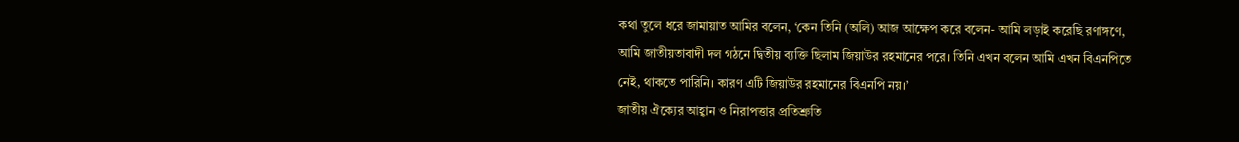কথা তুলে ধরে জামায়াত আমির বলেন, ‘কেন তিনি (অলি) আজ আক্ষেপ করে বলেন- আমি লড়াই করেছি রণাঙ্গণে, আমি জাতীয়তাবাদী দল গঠনে দ্বিতীয় ব্যক্তি ছিলাম জিয়াউর রহমানের পরে। তিনি এখন বলেন আমি এখন বিএনপিতে নেই, থাকতে পারিনি। কারণ এটি জিয়াউর রহমানের বিএনপি নয়।’
জাতীয় ঐক্যের আহ্বান ও নিরাপত্তার প্রতিশ্রুতি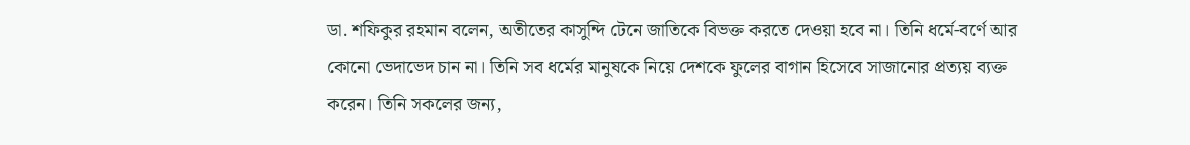ডা. শফিকুর রহমান বলেন, অতীতের কাসুন্দি টেনে জাতিকে বিভক্ত করতে দেওয়া হবে না। তিনি ধর্মে-বর্ণে আর কোনো ভেদাভেদ চান না। তিনি সব ধর্মের মানুষকে নিয়ে দেশকে ফুলের বাগান হিসেবে সাজানোর প্রত্যয় ব্যক্ত করেন। তিনি সকলের জন্য,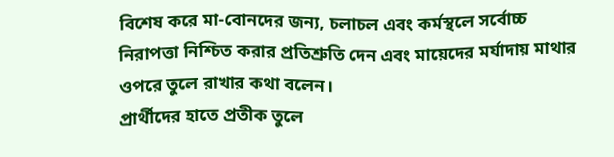বিশেষ করে মা-বোনদের জন্য, চলাচল এবং কর্মস্থলে সর্বোচ্চ নিরাপত্তা নিশ্চিত করার প্রতিশ্রুতি দেন এবং মায়েদের মর্যাদায় মাথার ওপরে তুলে রাখার কথা বলেন।
প্রার্থীদের হাতে প্রতীক তুলে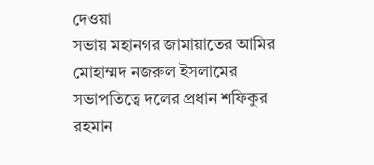দেওয়া
সভায় মহানগর জামায়াতের আমির মোহাম্মদ নজরুল ইসলামের সভাপতিত্বে দলের প্রধান শফিকুর রহমান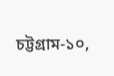চট্টগ্রাম-১০,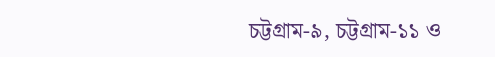চট্টগ্রাম-৯, চট্টগ্রাম-১১ ও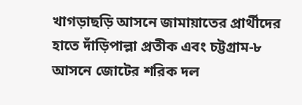খাগড়াছড়ি আসনে জামায়াতের প্রার্থীদের হাতে দাঁড়িপাল্লা প্রতীক এবং চট্টগ্রাম-৮ আসনে জোটের শরিক দল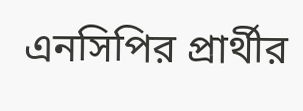এনসিপির প্রার্থীর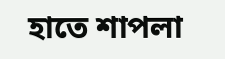হাতে শাপলা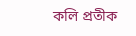কলি প্রতীক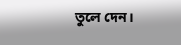তুলে দেন।